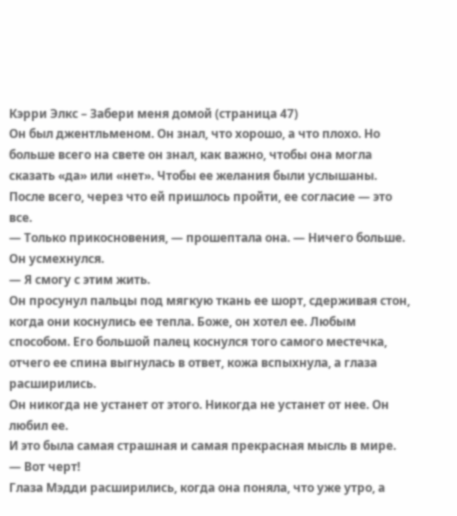Кэрри Элкс – Забери меня домой (страница 47)
Он был джентльменом. Он знал, что хорошо, а что плохо. Но больше всего на свете он знал, как важно, чтобы она могла сказать «да» или «нет». Чтобы ее желания были услышаны. После всего, через что ей пришлось пройти, ее согласие — это все.
— Только прикосновения, — прошептала она. — Ничего больше.
Он усмехнулся.
— Я смогу с этим жить.
Он просунул пальцы под мягкую ткань ее шорт, сдерживая стон, когда они коснулись ее тепла. Боже, он хотел ее. Любым способом. Его большой палец коснулся того самого местечка, отчего ее спина выгнулась в ответ, кожа вспыхнула, а глаза расширились.
Он никогда не устанет от этого. Никогда не устанет от нее. Он любил ее.
И это была самая страшная и самая прекрасная мысль в мире.
— Вот черт!
Глаза Мэдди расширились, когда она поняла, что уже утро, а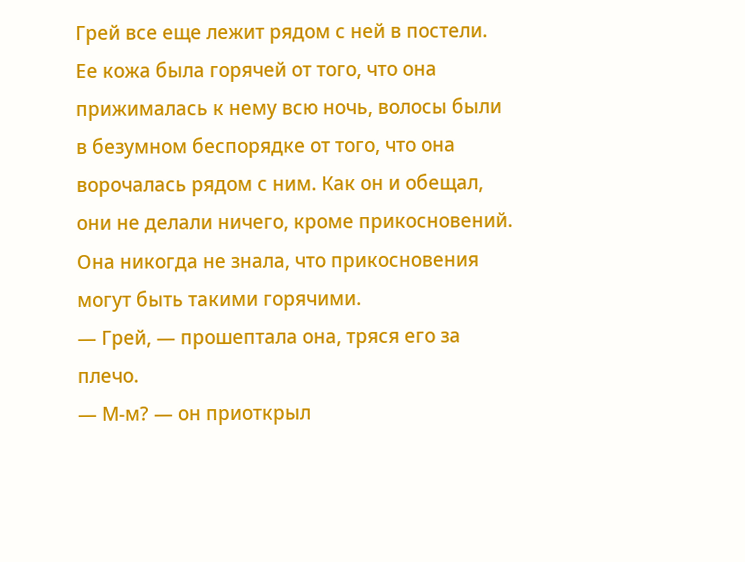Грей все еще лежит рядом с ней в постели. Ее кожа была горячей от того, что она прижималась к нему всю ночь, волосы были в безумном беспорядке от того, что она ворочалась рядом с ним. Как он и обещал, они не делали ничего, кроме прикосновений.
Она никогда не знала, что прикосновения могут быть такими горячими.
— Грей, — прошептала она, тряся его за плечо.
— М-м? — он приоткрыл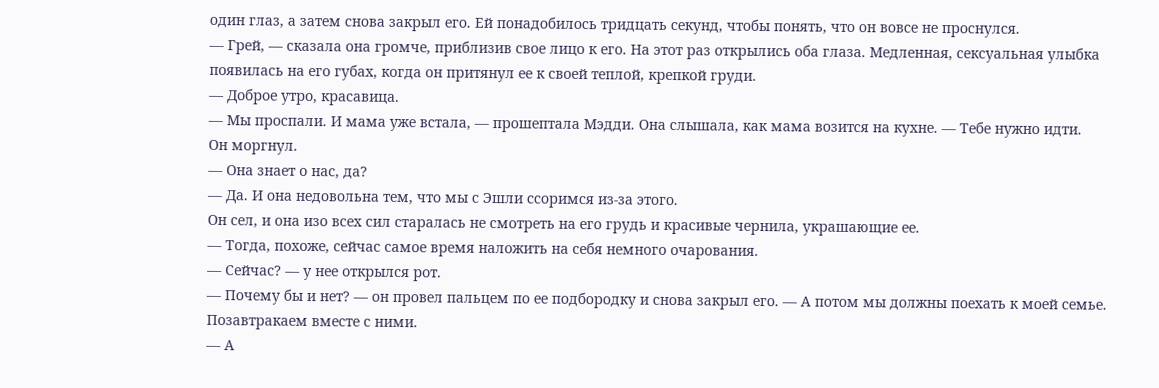один глаз, а затем снова закрыл его. Ей понадобилось тридцать секунд, чтобы понять, что он вовсе не проснулся.
— Грей, — сказала она громче, приблизив свое лицо к его. На этот раз открылись оба глаза. Медленная, сексуальная улыбка появилась на его губах, когда он притянул ее к своей теплой, крепкой груди.
— Доброе утро, красавица.
— Мы проспали. И мама уже встала, — прошептала Мэдди. Она слышала, как мама возится на кухне. — Тебе нужно идти.
Он моргнул.
— Она знает о нас, да?
— Да. И она недовольна тем, что мы с Эшли ссоримся из-за этого.
Он сел, и она изо всех сил старалась не смотреть на его грудь и красивые чернила, украшающие ее.
— Тогда, похоже, сейчас самое время наложить на себя немного очарования.
— Сейчас? — у нее открылся рот.
— Почему бы и нет? — он провел пальцем по ее подбородку и снова закрыл его. — А потом мы должны поехать к моей семье. Позавтракаем вместе с ними.
— А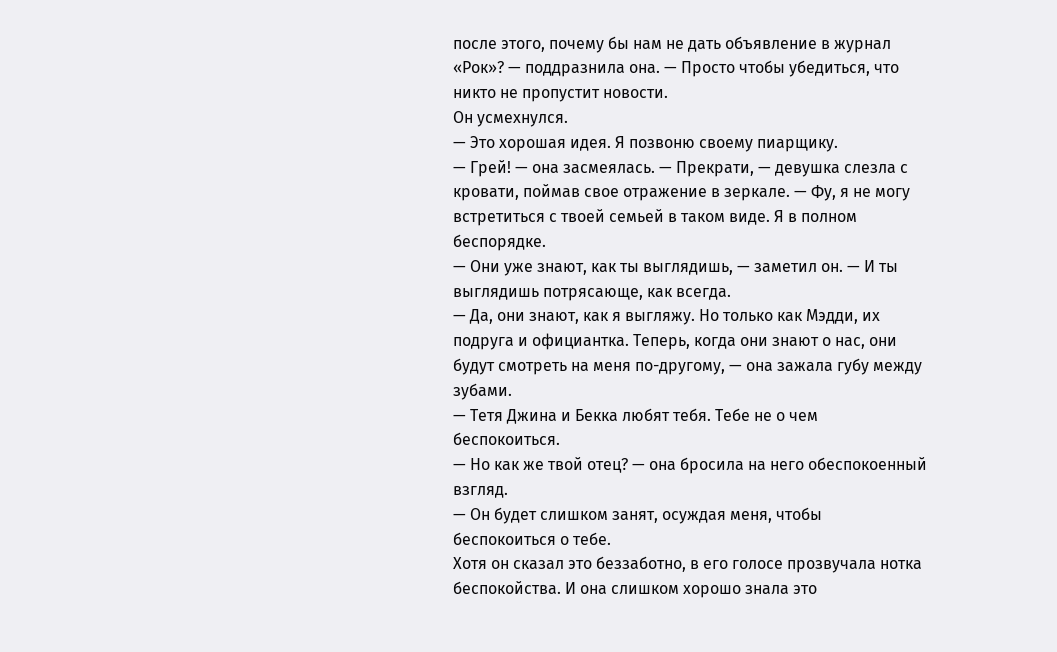после этого, почему бы нам не дать объявление в журнал «Рок»? — поддразнила она. — Просто чтобы убедиться, что никто не пропустит новости.
Он усмехнулся.
— Это хорошая идея. Я позвоню своему пиарщику.
— Грей! — она засмеялась. — Прекрати, — девушка слезла с кровати, поймав свое отражение в зеркале. — Фу, я не могу встретиться с твоей семьей в таком виде. Я в полном беспорядке.
— Они уже знают, как ты выглядишь, — заметил он. — И ты выглядишь потрясающе, как всегда.
— Да, они знают, как я выгляжу. Но только как Мэдди, их подруга и официантка. Теперь, когда они знают о нас, они будут смотреть на меня по-другому, — она зажала губу между зубами.
— Тетя Джина и Бекка любят тебя. Тебе не о чем беспокоиться.
— Но как же твой отец? — она бросила на него обеспокоенный взгляд.
— Он будет слишком занят, осуждая меня, чтобы беспокоиться о тебе.
Хотя он сказал это беззаботно, в его голосе прозвучала нотка беспокойства. И она слишком хорошо знала это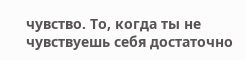чувство. То, когда ты не чувствуешь себя достаточно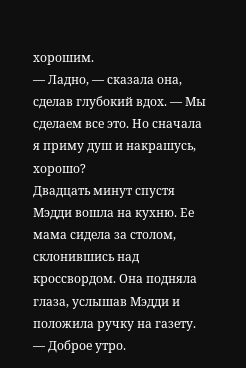хорошим.
— Ладно, — сказала она, сделав глубокий вдох. — Мы сделаем все это. Но сначала я приму душ и накрашусь, хорошо?
Двадцать минут спустя Мэдди вошла на кухню. Ее мама сидела за столом, склонившись над кроссвордом. Она подняла глаза, услышав Мэдди и положила ручку на газету.
— Доброе утро.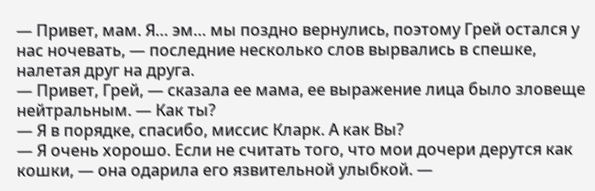— Привет, мам. Я… эм… мы поздно вернулись, поэтому Грей остался у нас ночевать, — последние несколько слов вырвались в спешке, налетая друг на друга.
— Привет, Грей, — сказала ее мама, ее выражение лица было зловеще нейтральным. — Как ты?
— Я в порядке, спасибо, миссис Кларк. А как Вы?
— Я очень хорошо. Если не считать того, что мои дочери дерутся как кошки, — она одарила его язвительной улыбкой. —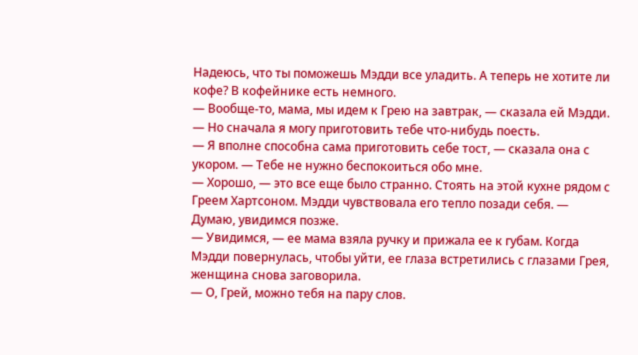Надеюсь, что ты поможешь Мэдди все уладить. А теперь не хотите ли кофе? В кофейнике есть немного.
— Вообще-то, мама, мы идем к Грею на завтрак, — сказала ей Мэдди. — Но сначала я могу приготовить тебе что-нибудь поесть.
— Я вполне способна сама приготовить себе тост, — сказала она с укором. — Тебе не нужно беспокоиться обо мне.
— Хорошо, — это все еще было странно. Стоять на этой кухне рядом с Греем Хартсоном. Мэдди чувствовала его тепло позади себя. — Думаю, увидимся позже.
— Увидимся, — ее мама взяла ручку и прижала ее к губам. Когда Мэдди повернулась, чтобы уйти, ее глаза встретились с глазами Грея, женщина снова заговорила.
— О, Грей, можно тебя на пару слов.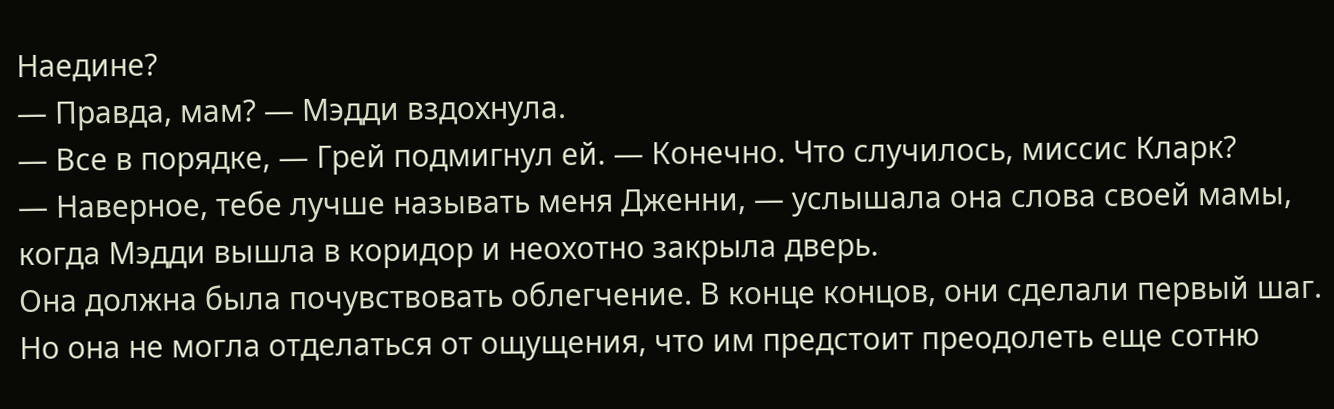Наедине?
— Правда, мам? — Мэдди вздохнула.
— Все в порядке, — Грей подмигнул ей. — Конечно. Что случилось, миссис Кларк?
— Наверное, тебе лучше называть меня Дженни, — услышала она слова своей мамы, когда Мэдди вышла в коридор и неохотно закрыла дверь.
Она должна была почувствовать облегчение. В конце концов, они сделали первый шаг.
Но она не могла отделаться от ощущения, что им предстоит преодолеть еще сотню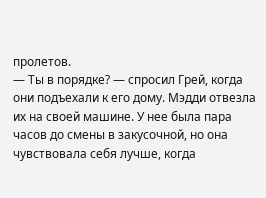пролетов.
— Ты в порядке? — спросил Грей, когда они подъехали к его дому. Мэдди отвезла их на своей машине. У нее была пара часов до смены в закусочной, но она чувствовала себя лучше, когда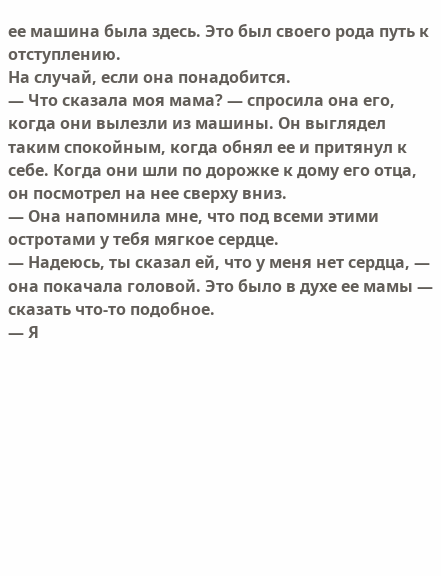ее машина была здесь. Это был своего рода путь к отступлению.
На случай, если она понадобится.
— Что сказала моя мама? — спросила она его, когда они вылезли из машины. Он выглядел таким спокойным, когда обнял ее и притянул к себе. Когда они шли по дорожке к дому его отца, он посмотрел на нее сверху вниз.
— Она напомнила мне, что под всеми этими остротами у тебя мягкое сердце.
— Надеюсь, ты сказал ей, что у меня нет сердца, — она покачала головой. Это было в духе ее мамы — сказать что-то подобное.
— Я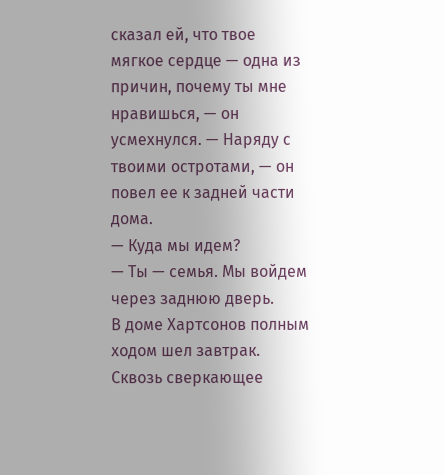сказал ей, что твое мягкое сердце — одна из причин, почему ты мне нравишься, — он усмехнулся. — Наряду с твоими остротами, — он повел ее к задней части дома.
— Куда мы идем?
— Ты — семья. Мы войдем через заднюю дверь.
В доме Хартсонов полным ходом шел завтрак. Сквозь сверкающее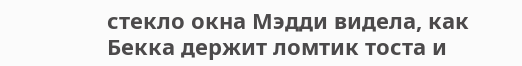стекло окна Мэдди видела, как Бекка держит ломтик тоста и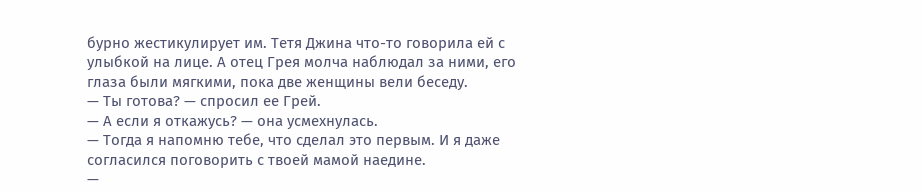бурно жестикулирует им. Тетя Джина что-то говорила ей с улыбкой на лице. А отец Грея молча наблюдал за ними, его глаза были мягкими, пока две женщины вели беседу.
— Ты готова? — спросил ее Грей.
— А если я откажусь? — она усмехнулась.
— Тогда я напомню тебе, что сделал это первым. И я даже согласился поговорить с твоей мамой наедине.
—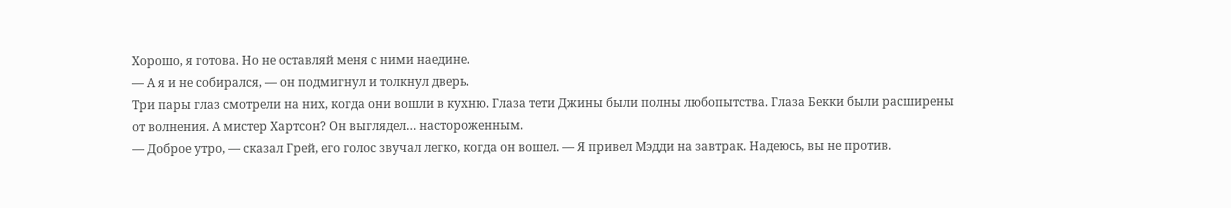Хорошо, я готова. Но не оставляй меня с ними наедине.
— А я и не собирался, — он подмигнул и толкнул дверь.
Три пары глаз смотрели на них, когда они вошли в кухню. Глаза тети Джины были полны любопытства. Глаза Бекки были расширены от волнения. А мистер Хартсон? Он выглядел… настороженным.
— Доброе утро, — сказал Грей, его голос звучал легко, когда он вошел. — Я привел Мэдди на завтрак. Надеюсь, вы не против.